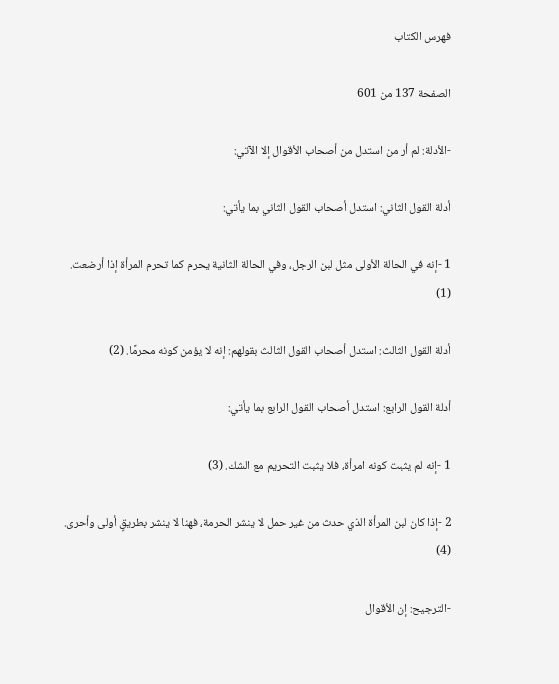فهرس الكتاب

الصفحة 137 من 601

-الأدلة: لم أر من استدل من أصحاب الأقوال إلا الآتي:

أدلة القول الثاني: استدل أصحاب القول الثاني بما يأتي:

1 -إنه في الحالة الأولى مثل لبن الرجل، وفي الحالة الثانية يحرم كما تحرم المرأة إذا أرضعت. (1)

أدلة القول الثالث: استدل أصحاب القول الثالث بقولهم: إنه لا يؤمن كونه محرمًا. (2)

أدلة القول الرابع: استدل أصحاب القول الرابع بما يأتي:

1 -إنه لم يثبت كونه امرأة، فلا يثبت التحريم مع الشك. (3)

2 -إذا كان لبن المرأة الذي حدث من غير حمل لا ينشر الحرمة، فهنا لا ينشر بطريقٍ أولى وأحرى. (4)

-الترجيح: إن الأقوال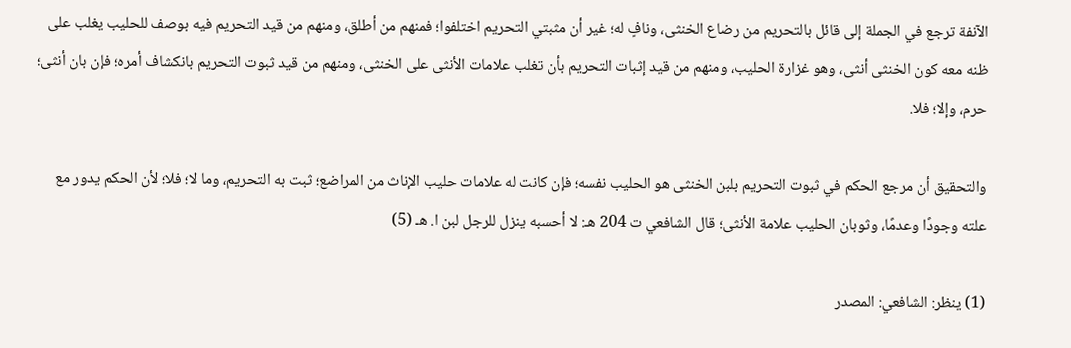الآنفة ترجع في الجملة إلى قائل بالتحريم من رضاع الخنثى، ونافٍ له؛ غير أن مثبتي التحريم اختلفوا؛ فمنهم من أطلق، ومنهم من قيد التحريم فيه بوصف للحليب يغلب على ظنه معه كون الخنثى أنثى، وهو غزارة الحليب، ومنهم من قيد إثبات التحريم بأن تغلب علامات الأنثى على الخنثى، ومنهم من قيد ثبوت التحريم بانكشاف أمره؛ فإن بان أنثى؛ حرم، وإلا؛ فلا.

والتحقيق أن مرجع الحكم في ثبوت التحريم بلبن الخنثى هو الحليب نفسه؛ فإن كانت له علامات حليب الإناث من المراضع؛ ثبت به التحريم، وما لا؛ فلا؛ لأن الحكم يدور مع علته وجودًا وعدمًا، وثوبان الحليب علامة الأنثى؛ قال الشافعي ت 204 هـ: لا أحسبه ينزل للرجل لبن ا. هـ (5)

(1) ينظر: الشافعي: المصدر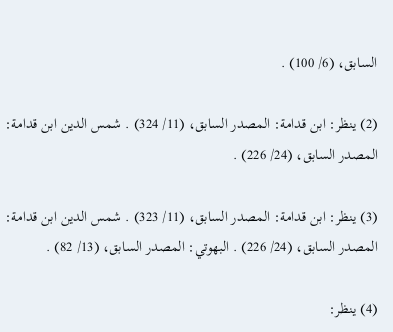السابق، (6/ 100) .

(2) ينظر: ابن قدامة: المصدر السابق، (11/ 324) . شمس الدين ابن قدامة: المصدر السابق، (24/ 226) .

(3) ينظر: ابن قدامة: المصدر السابق، (11/ 323) . شمس الدين ابن قدامة: المصدر السابق، (24/ 226) . البهوتي: المصدر السابق، (13/ 82) .

(4) ينظر: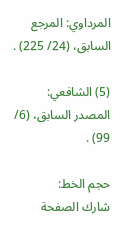المرداوي: المرجع السابق، (24/ 225) .

(5) الشافعي: المصدر السابق، (6/ 99) .

حجم الخط:
شارك الصفحة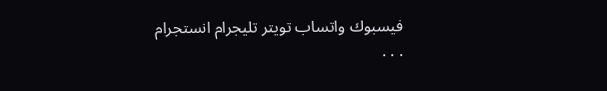فيسبوك واتساب تويتر تليجرام انستجرام
. . .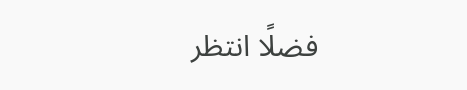فضلًا انتظر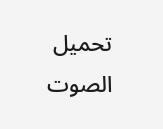تحميل الصوت